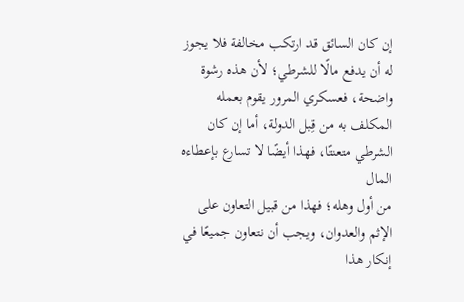إن كان السائق قد ارتكب مخالفة فلا يجوز له أن يدفع مالًا للشرطي؛ لأن هذه رشوة واضحة، فعسكري المرور يقوم بعمله المكلف به من قِبل الدولة، أما إن كان الشرطي متعنتًا، فهذا أيضًا لا تسارع بإعطاءه المال
من أول وهله؛ فهذا من قبيل التعاون على الإثم والعدوان، ويجب أن نتعاون جميعًا في إنكار هذا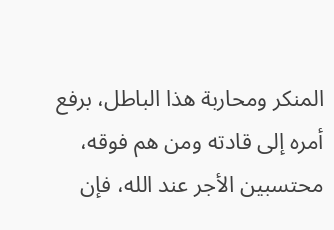المنكر ومحاربة هذا الباطل، برفع أمره إلى قادته ومن هم فوقه، محتسبين الأجر عند الله، فإن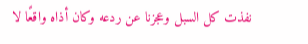نفذت كل السبل وعجزنا عن ردعه وكان أذاه واقعًا لا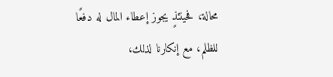محالة، فحينئذٍ يجوز إعطاء المال له دفعًا للظلم، مع إنكارنا لذلك،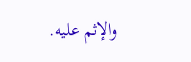والإثم عليه.